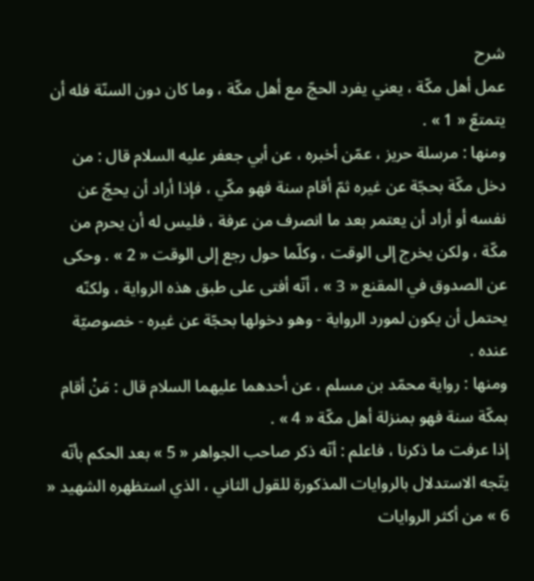شرح
عمل أهل مكّة ، يعني يفرد الحجّ مع أهل مكّة ، وما كان دون السنّة فله أن يتمتعّ « 1 » .
ومنها : مرسلة حريز ، عمّن أخبره ، عن أبي جعفر عليه السلام قال : من دخل مكّة بحجّة عن غيره ثمّ أقام سنة فهو مكّي ، فإذا أراد أن يحجّ عن نفسه أو أراد أن يعتمر بعد ما انصرف من عرفة ، فليس له أن يحرم من مكّة ، ولكن يخرج إلى الوقت ، وكلّما حول رجع إلى الوقت « 2 » . وحكى عن الصدوق في المقنع « 3 » ، أنّه أفتى على طبق هذه الرواية ، ولكنّه يحتمل أن يكون لمورد الرواية - وهو دخولها بحجّة عن غيره - خصوصيّة عنده .
ومنها : رواية محمّد بن مسلم ، عن أحدهما عليهما السلام قال : مَنْ أقام بمكّة سنة فهو بمنزلة أهل مكّة « 4 » .
إذا عرفت ما ذكرنا ، فاعلم : أنّه ذكر صاحب الجواهر « 5 » بعد الحكم بأنّه يتّجه الاستدلال بالروايات المذكورة للقول الثاني ، الذي استظهره الشهيد « 6 » من أكثر الروايات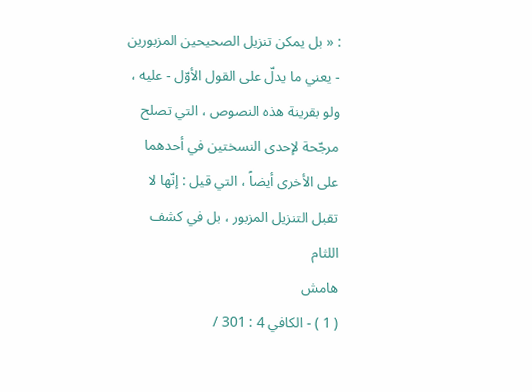: « بل يمكن تنزيل الصحيحين المزبورين - يعني ما يدلّ على القول الأوّل - عليه ، ولو بقرينة هذه النصوص ، التي تصلح مرجّحة لإحدى النسختين في أحدهما على الأخرى أيضاً ، التي قيل : إنّها لا تقبل التنزيل المزبور ، بل في كشف اللثام
هامش
( 1 ) - الكافي 4 : 301 /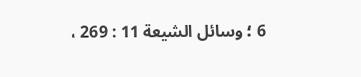6 ؛ وسائل الشيعة 11 : 269 ،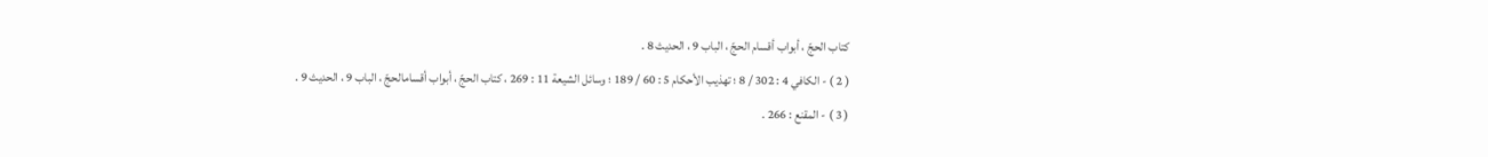كتاب الحجّ ، أبواب أقسام الحجّ ، الباب 9 ، الحديث 8 .
( 2 ) - الكافي 4 : 302 / 8 ؛ تهذيب الأحكام 5 : 60 / 189 ؛ وسائل الشيعة 11 : 269 ، كتاب الحجّ ، أبواب أقسامالحجّ ، الباب 9 ، الحديث 9 .
( 3 ) - المقنع : 266 .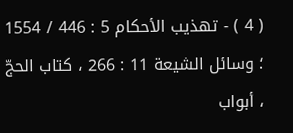( 4 ) - تهذيب الأحكام 5 : 446 / 1554 ؛ وسائل الشيعة 11 : 266 ، كتاب الحجّ ، أبواب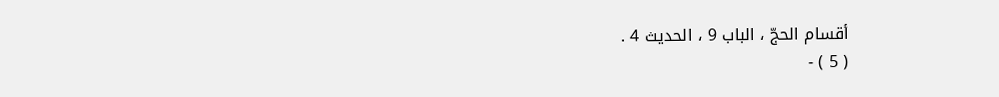أقسام الحجّ ، الباب 9 ، الحديث 4 .
( 5 ) -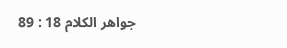جواهر الكلام 18 : 89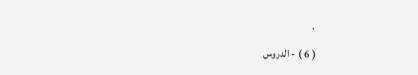.
( 6 ) - الدروس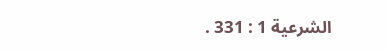الشرعية 1 : 331 .